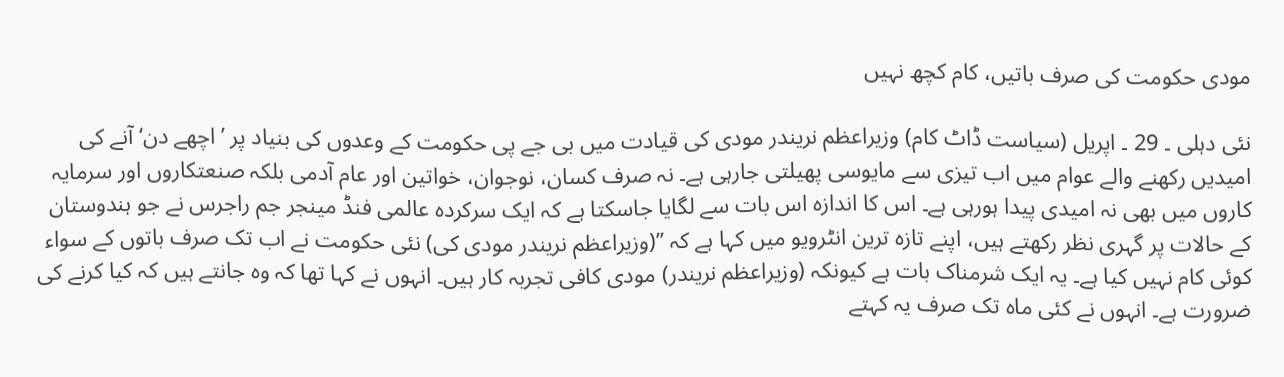مودی حکومت کی صرف باتیں، کام کچھ نہیں

نئی دہلی ۔ 29 ۔ اپریل (سیاست ڈاٹ کام) وزیراعظم نریندر مودی کی قیادت میں بی جے پی حکومت کے وعدوں کی بنیاد پر ’اچھے دن‘ آنے کی امیدیں رکھنے والے عوام میں اب تیزی سے مایوسی پھیلتی جارہی ہے۔ نہ صرف کسان، نوجوان، خواتین اور عام آدمی بلکہ صنعتکاروں اور سرمایہ کاروں میں بھی نہ امیدی پیدا ہورہی ہے۔ اس کا اندازہ اس بات سے لگایا جاسکتا ہے کہ ایک سرکردہ عالمی فنڈ مینجر جم راجرس نے جو ہندوستان کے حالات پر گہری نظر رکھتے ہیں، اپنے تازہ ترین انٹرویو میں کہا ہے کہ ’’(وزیراعظم نریندر مودی کی) نئی حکومت نے اب تک صرف باتوں کے سواء کوئی کام نہیں کیا ہے۔ یہ ایک شرمناک بات ہے کیونکہ (وزیراعظم نریندر) مودی کافی تجربہ کار ہیں۔ انہوں نے کہا تھا کہ وہ جانتے ہیں کہ کیا کرنے کی ضرورت ہے۔ انہوں نے کئی ماہ تک صرف یہ کہتے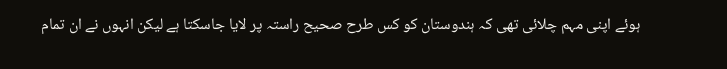ہوئے اپنی مہم چلائی تھی کہ ہندوستان کو کس طرح صحیح راستہ پر لایا جاسکتا ہے لیکن انہوں نے ان تمام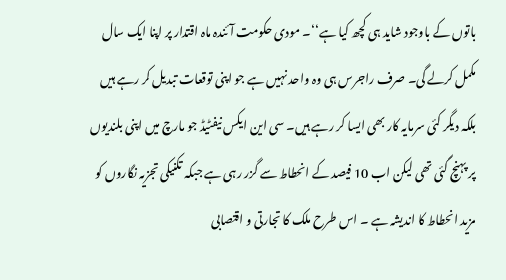باتوں کے باوجود شاید ہی کچھ کیا ہے‘‘۔ مودی حکومت آئندہ ماہ اقتدار پر اپنا ایک سال مکمل کرلے گی۔ صرف راجرس ہی وہ واحد نہیں ہے جو اپنی توقعات تبدیل کر رہے ہیں بلکہ دیگر کئی سرمایہ کار بھی ایسا کر رہے ہیں۔ سی این ایکس نیفٹیڈ جو مارچ میں اپنی بلندیوں پر پہنچ گئی تھی لیکن اب 10 فیصد کے انحطاط سے گزر رہی ہے جبکہ تکنیکی تجزیہ نگاروں کو مزید انحطاط کا اندیشہ ہے ۔ اس طرح ملک کا تجارتی و اقتصابی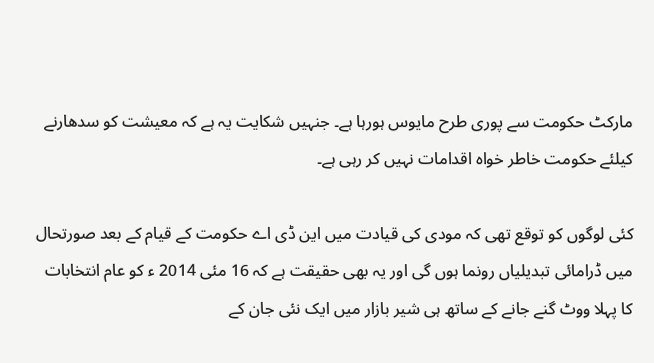مارکٹ حکومت سے پوری طرح مایوس ہورہا ہے۔ جنہیں شکایت یہ ہے کہ معیشت کو سدھارنے کیلئے حکومت خاطر خواہ اقدامات نہیں کر رہی ہے۔

کئی لوگوں کو توقع تھی کہ مودی کی قیادت میں این ڈی اے حکومت کے قیام کے بعد صورتحال میں ڈرامائی تبدیلیاں رونما ہوں گی اور یہ بھی حقیقت ہے کہ 16 مئی 2014 ء کو عام انتخابات کا پہلا ووٹ گنے جانے کے ساتھ ہی شیر بازار میں ایک نئی جان کے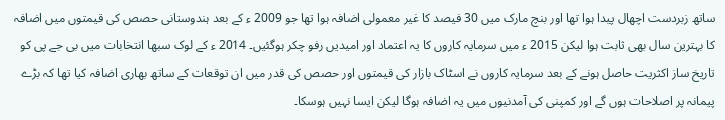ساتھ زبردست اچھال پیدا ہوا تھا اور بنچ مارک میں 30 فیصد کا غیر معمولی اضافہ ہوا تھا جو 2009 ء کے بعد ہندوستانی حصص کی قیمتوں میں اضافہ کا بہترین سال بھی ثابت ہوا لیکن 2015 ء میں سرمایہ کاروں کا یہ اعتماد اور امیدیں رفو چکر ہوگئیں۔ 2014 ء کے لوک سبھا انتخابات میں بی جے پی کو تاریخ ساز اکثریت حاصل ہونے کے بعد سرمایہ کاروں نے اسٹاک بازار کی قیمتوں اور حصص کی قدر میں ان توقعات کے ساتھ بھاری اضافہ کیا تھا کہ بڑے پیمانہ پر اصلاحات ہوں گے اور کمپنی کی آمدنیوں میں یہ اضافہ ہوگا لیکن ایسا نہیں ہوسکا۔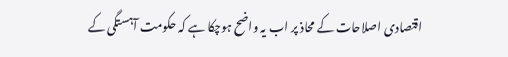اقتصادی اصلاحات کے محاذ پر اب یہ واضح ہوچکا ہے کہ حکومت آہستگی کے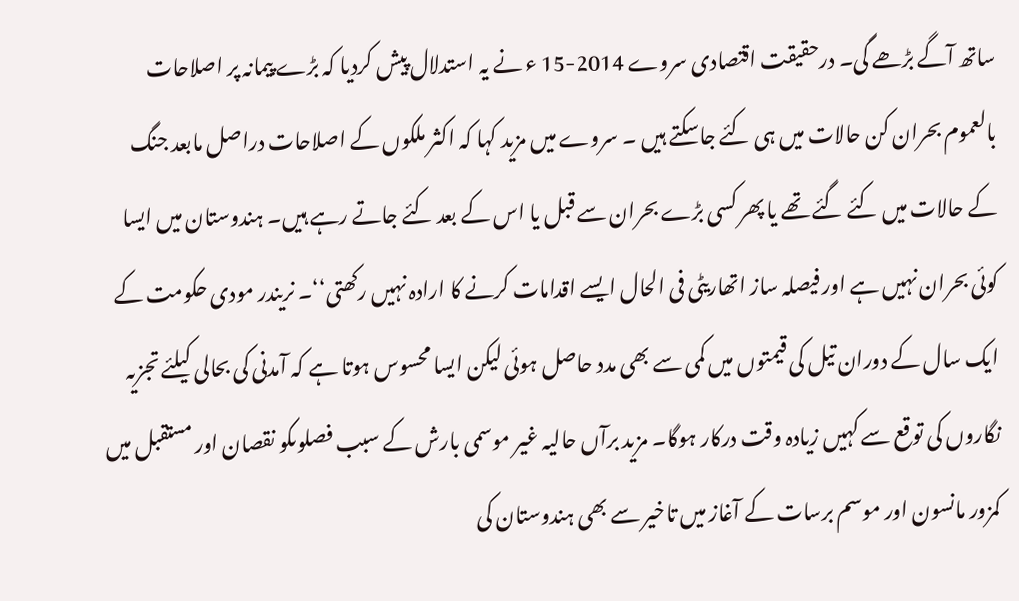ساتھ آگے بڑھے گی۔ درحقیقت اقتصادی سروے 2014-15 ء نے یہ استدلال پیش کردیا کہ بڑے پیمانہ پر اصلاحات بالعموم بحران کن حالات میں ہی کئے جاسکتے ہیں ۔ سروے میں مزید کہا کہ اکثر ملکوں کے اصلاحات دراصل مابعد جنگ کے حالات میں کئے گئے تھے یا پھر کسی بڑے بحران سے قبل یا اس کے بعد کئے جاتے رہے ہیں۔ ہندوستان میں ایسا کوئی بحران نہیں ہے اور فیصلہ ساز اتھاریٹی فی الحال ایسے اقدامات کرنے کا ارادہ نہیں رکھتی‘‘۔ نریندر مودی حکومت کے ایک سال کے دوران تیل کی قیمتوں میں کمی سے بھی مدد حاصل ہوئی لیکن ایسا محسوس ہوتا ہے کہ آمدنی کی بحالی کیلئے تجزیہ نگاروں کی توقع سے کہیں زیادہ وقت درکار ہوگا۔ مزید برآں حالیہ غیر موسمی بارش کے سبب فصلوںکو نقصان اور مستقبل میں کمزور مانسون اور موسم برسات کے آغاز میں تاخیر سے بھی ہندوستان کی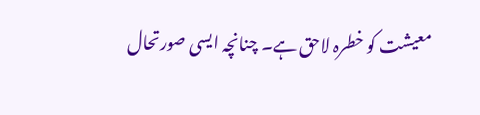معیشت کو خطرہ لاحق ہے۔ چنانچہ ایسی صورتحال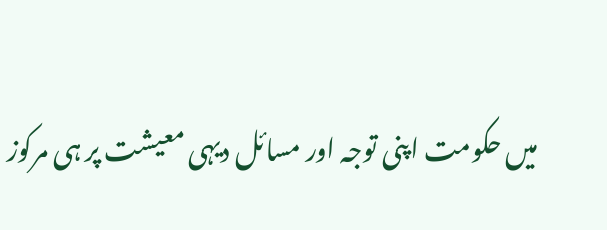میں حکومت اپنی توجہ اور مسائل دیہی معیشت پر ہی مرکوز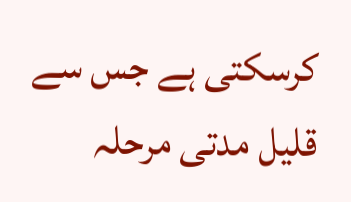کرسکتی ہے جس سے قلیل مدتی مرحلہ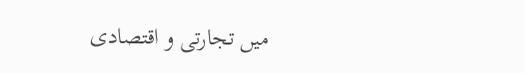میں تجارتی و اقتصادی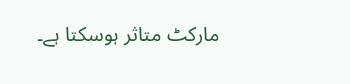مارکٹ متاثر ہوسکتا ہے۔